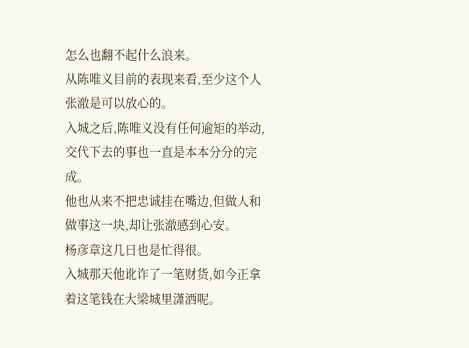怎么也翻不起什么浪来。
从陈唯义目前的表现来看,至少这个人张澈是可以放心的。
入城之后,陈唯义没有任何逾矩的举动,交代下去的事也一直是本本分分的完成。
他也从来不把忠诚挂在嘴边,但做人和做事这一块,却让张澈感到心安。
杨彦章这几日也是忙得很。
入城那天他讹诈了一笔财货,如今正拿着这笔钱在大梁城里潇洒呢。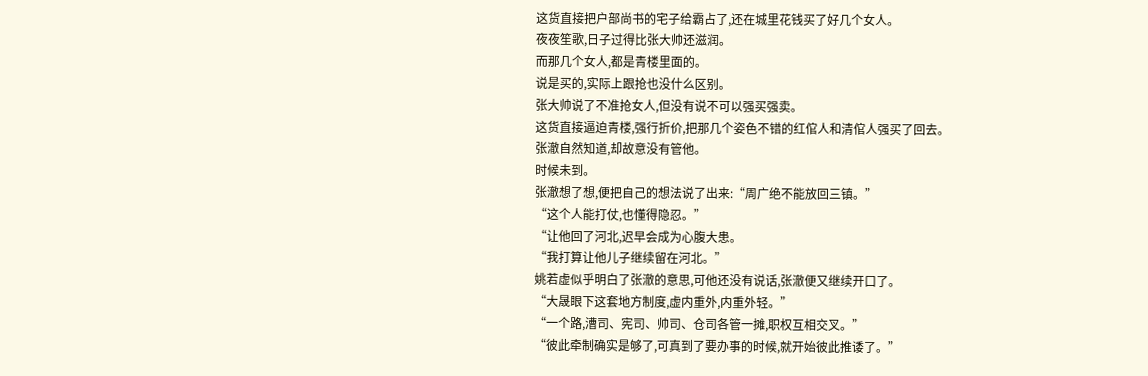这货直接把户部尚书的宅子给霸占了,还在城里花钱买了好几个女人。
夜夜笙歌,日子过得比张大帅还滋润。
而那几个女人,都是青楼里面的。
说是买的,实际上跟抢也没什么区别。
张大帅说了不准抢女人,但没有说不可以强买强卖。
这货直接逼迫青楼,强行折价,把那几个姿色不错的红倌人和清倌人强买了回去。
张澈自然知道,却故意没有管他。
时候未到。
张澈想了想,便把自己的想法说了出来:“周广绝不能放回三镇。”
“这个人能打仗,也懂得隐忍。”
“让他回了河北,迟早会成为心腹大患。
“我打算让他儿子继续留在河北。”
姚若虚似乎明白了张澈的意思,可他还没有说话,张澈便又继续开口了。
“大晟眼下这套地方制度,虚内重外,内重外轻。”
“一个路,漕司、宪司、帅司、仓司各管一摊,职权互相交叉。”
“彼此牵制确实是够了,可真到了要办事的时候,就开始彼此推诿了。”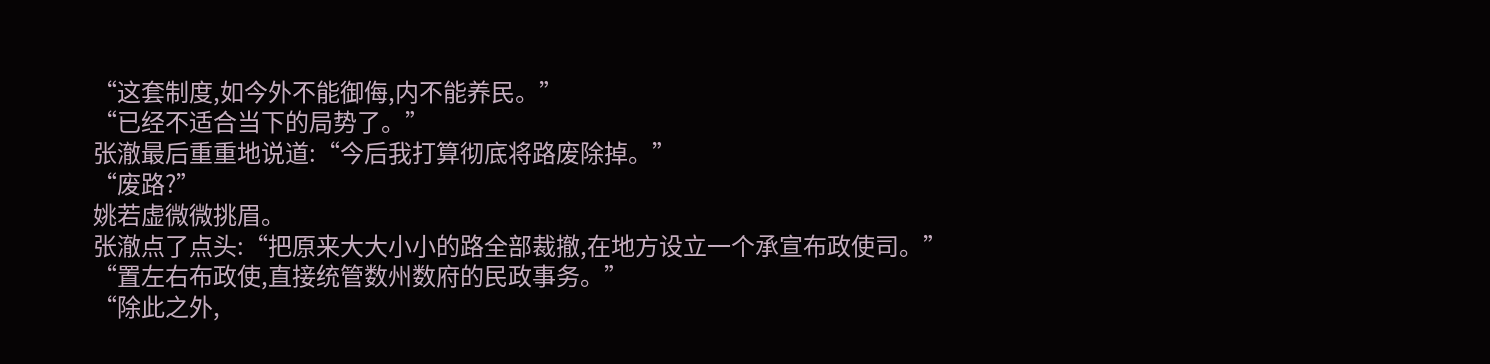“这套制度,如今外不能御侮,内不能养民。”
“已经不适合当下的局势了。”
张澈最后重重地说道:“今后我打算彻底将路废除掉。”
“废路?”
姚若虚微微挑眉。
张澈点了点头:“把原来大大小小的路全部裁撤,在地方设立一个承宣布政使司。”
“置左右布政使,直接统管数州数府的民政事务。”
“除此之外,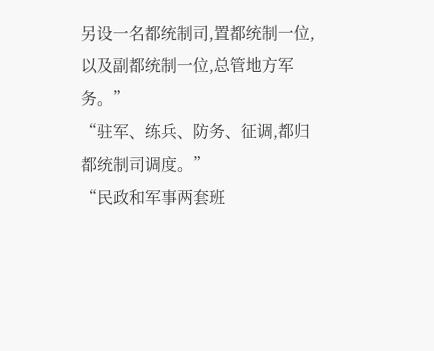另设一名都统制司,置都统制一位,以及副都统制一位,总管地方军务。”
“驻军、练兵、防务、征调,都归都统制司调度。”
“民政和军事两套班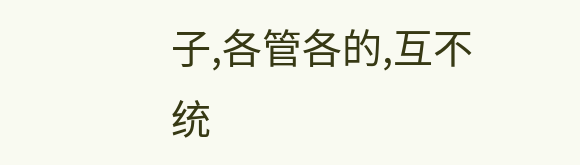子,各管各的,互不统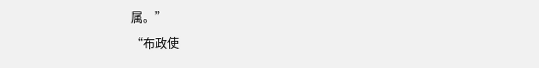属。”
“布政使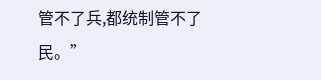管不了兵,都统制管不了民。”